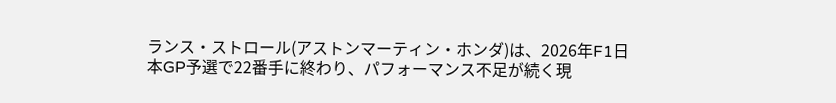ランス・ストロール(アストンマーティン・ホンダ)は、2026年F1日本GP予選で22番手に終わり、パフォーマンス不足が続く現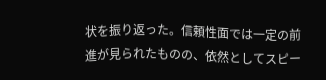状を振り返った。信頼性面では一定の前進が見られたものの、依然としてスピー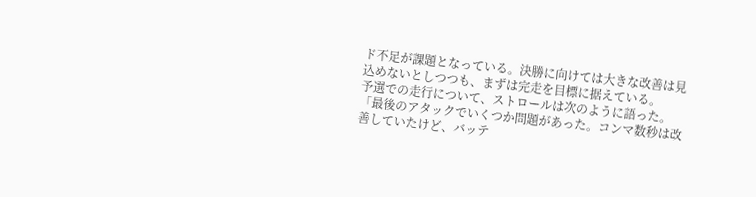ド不足が課題となっている。決勝に向けては大きな改善は見込めないとしつつも、まずは完走を目標に据えている。
予選での走行について、ストロールは次のように語った。「最後のアタックでいくつか問題があった。コンマ数秒は改善していたけど、バッテ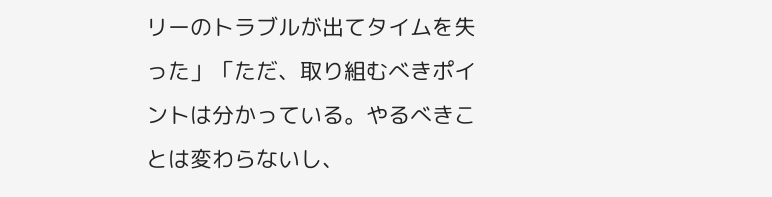リーのトラブルが出てタイムを失った」「ただ、取り組むべきポイントは分かっている。やるべきことは変わらないし、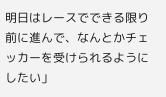明日はレースでできる限り前に進んで、なんとかチェッカーを受けられるようにしたい」